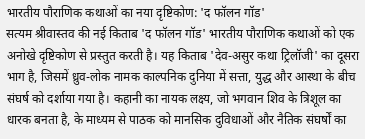भारतीय पौराणिक कथाओं का नया दृष्टिकोण: 'द फॉलन गॉड'
सत्यम श्रीवास्तव की नई किताब 'द फॉलन गॉड' भारतीय पौराणिक कथाओं को एक अनोखे दृष्टिकोण से प्रस्तुत करती है। यह किताब 'देव-असुर कथा ट्रिलॉजी' का दूसरा भाग है, जिसमें ध्रुव-लोक नामक काल्पनिक दुनिया में सत्ता, युद्ध और आस्था के बीच संघर्ष को दर्शाया गया है। कहानी का नायक लक्ष्य, जो भगवान शिव के त्रिशूल का धारक बनता है, के माध्यम से पाठक को मानसिक दुविधाओं और नैतिक संघर्षों का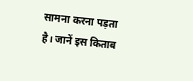सामना करना पड़ता है। जानें इस किताब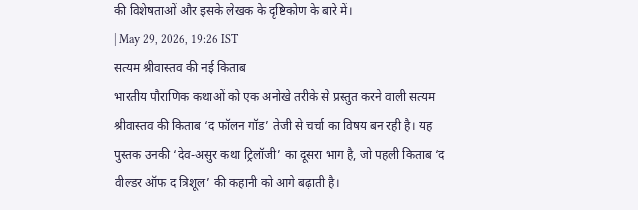की विशेषताओं और इसके लेखक के दृष्टिकोण के बारे में।
| May 29, 2026, 19:26 IST
सत्यम श्रीवास्तव की नई किताब
भारतीय पौराणिक कथाओं को एक अनोखे तरीके से प्रस्तुत करने वाली सत्यम श्रीवास्तव की किताब ‘द फॉलन गॉड’ तेजी से चर्चा का विषय बन रही है। यह पुस्तक उनकी ‘देव-असुर कथा ट्रिलॉजी’ का दूसरा भाग है, जो पहली किताब ‘द वील्डर ऑफ द त्रिशूल’ की कहानी को आगे बढ़ाती है।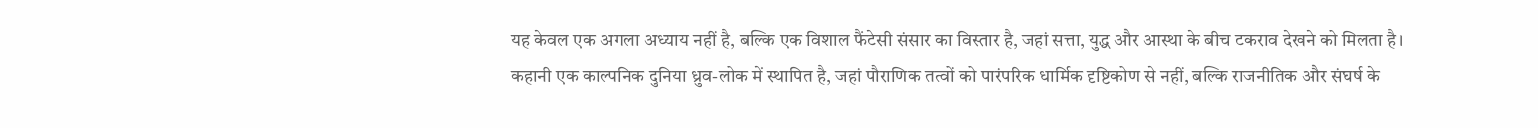यह केवल एक अगला अध्याय नहीं है, बल्कि एक विशाल फैंटेसी संसार का विस्तार है, जहां सत्ता, युद्ध और आस्था के बीच टकराव देखने को मिलता है।
कहानी एक काल्पनिक दुनिया ध्रुव-लोक में स्थापित है, जहां पौराणिक तत्वों को पारंपरिक धार्मिक दृष्टिकोण से नहीं, बल्कि राजनीतिक और संघर्ष के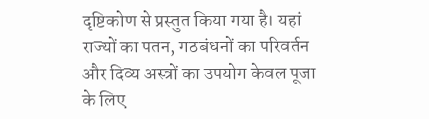दृष्टिकोण से प्रस्तुत किया गया है। यहां राज्यों का पतन, गठबंधनों का परिवर्तन और दिव्य अस्त्रों का उपयोग केवल पूजा के लिए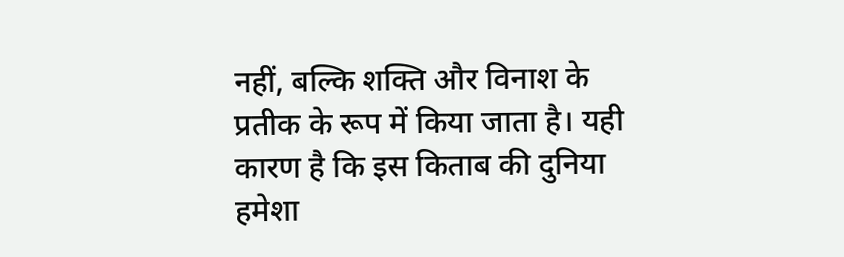नहीं, बल्कि शक्ति और विनाश के प्रतीक के रूप में किया जाता है। यही कारण है कि इस किताब की दुनिया हमेशा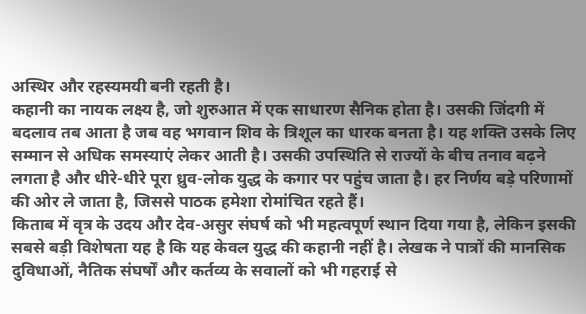अस्थिर और रहस्यमयी बनी रहती है।
कहानी का नायक लक्ष्य है, जो शुरुआत में एक साधारण सैनिक होता है। उसकी जिंदगी में बदलाव तब आता है जब वह भगवान शिव के त्रिशूल का धारक बनता है। यह शक्ति उसके लिए सम्मान से अधिक समस्याएं लेकर आती है। उसकी उपस्थिति से राज्यों के बीच तनाव बढ़ने लगता है और धीरे-धीरे पूरा ध्रुव-लोक युद्ध के कगार पर पहुंच जाता है। हर निर्णय बड़े परिणामों की ओर ले जाता है, जिससे पाठक हमेशा रोमांचित रहते हैं।
किताब में वृत्र के उदय और देव-असुर संघर्ष को भी महत्वपूर्ण स्थान दिया गया है, लेकिन इसकी सबसे बड़ी विशेषता यह है कि यह केवल युद्ध की कहानी नहीं है। लेखक ने पात्रों की मानसिक दुविधाओं, नैतिक संघर्षों और कर्तव्य के सवालों को भी गहराई से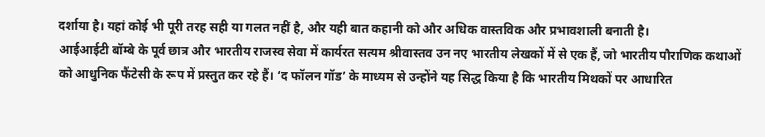दर्शाया है। यहां कोई भी पूरी तरह सही या गलत नहीं है, और यही बात कहानी को और अधिक वास्तविक और प्रभावशाली बनाती है।
आईआईटी बॉम्बे के पूर्व छात्र और भारतीय राजस्व सेवा में कार्यरत सत्यम श्रीवास्तव उन नए भारतीय लेखकों में से एक हैं, जो भारतीय पौराणिक कथाओं को आधुनिक फैंटेसी के रूप में प्रस्तुत कर रहे हैं। ‘द फॉलन गॉड’ के माध्यम से उन्होंने यह सिद्ध किया है कि भारतीय मिथकों पर आधारित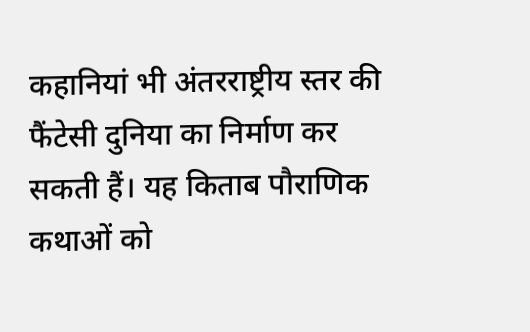कहानियां भी अंतरराष्ट्रीय स्तर की फैंटेसी दुनिया का निर्माण कर सकती हैं। यह किताब पौराणिक कथाओं को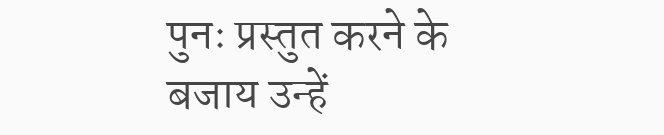पुनः प्रस्तुत करने के बजाय उन्हें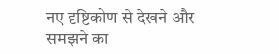नए दृष्टिकोण से देखने और समझने का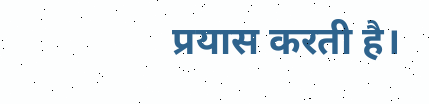प्रयास करती है।